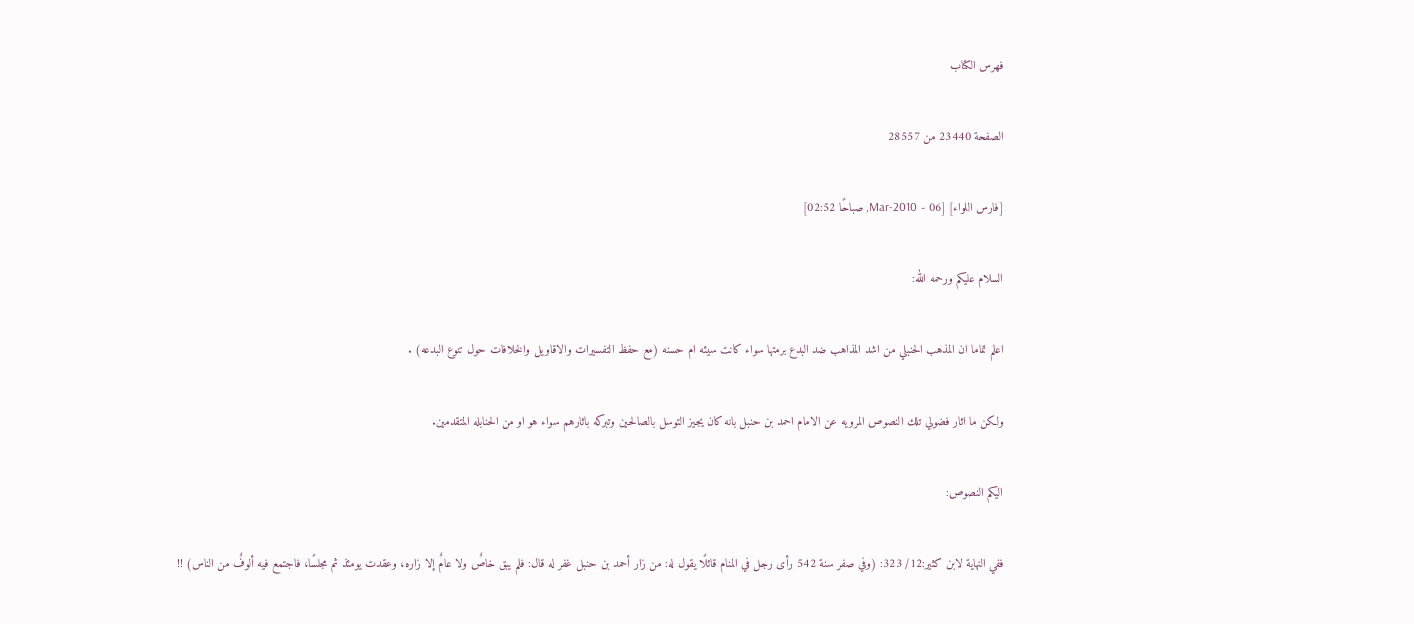فهرس الكتاب

الصفحة 23440 من 28557

[فارس اللواء] [06 - Mar-2010, صباحًا 02:52]

السلام عليكم ورحمه الله:

اعلم تماما ان المذهب الحنبلي من اشد المذاهب ضد البدع برمتها سواء كانت سيئه ام حسنه (مع حفظ التفسيرات والاقاويل والخلافات حول تنوع البدعه) .

ولكن ما اثار فضولي تلك النصوص المرويه عن الامام احمد بن حنبل بانه كان يجيز التوسل بالصالحين وتبركه باثارهم سواء هو او من الحنابله المتقدمين.

اليكم النصوص:

ففي النهاية لابن كثير:12/ 323: (وفي صفر سنة 542 رأى رجل في المنام قائلًا يقول له: من زار أحمد بن حنبل غفر له قال: فلم يبق خاصٌ ولا عامٌ إلا زاره، وعقدت يومئذ ثم مجلسًا، فاجتمع فيه ألوفٌ من الناس) !!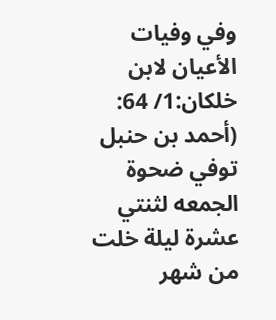وفي وفيات الأعيان لابن خلكان:1/ 64: (أحمد بن حنبل توفي ضحوة الجمعه لثنتي عشرة ليلة خلت من شهر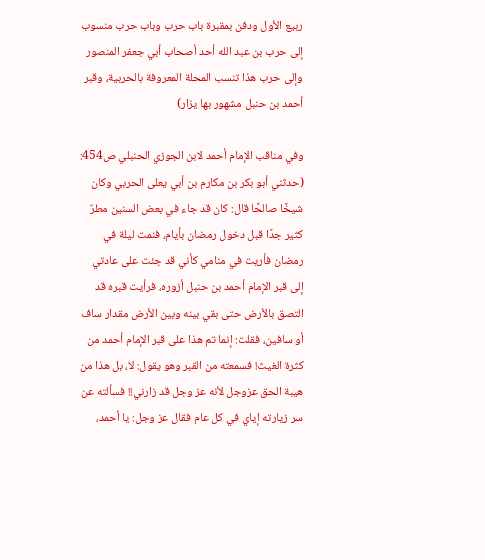ربيع الأول ودفن بمقبرة باب حرب وباب حرب منسوب إلى حرب بن عبد الله أحد أصحاب أبي جعفر المنصور وإلى حرب هذا تنسب المحلة المعروفة بالحربية، وقبر أحمد بن حنبل مشهور بها يزار)

وفي مناقب الإمام أحمد لابن الجوزي الحنبلي ص454: (حدثني أبو بكر بن مكارم بن أبي يعلى الحربي وكان شيخًا صالحًا قال: كان قد جاء في بعض السنين مطرٌ كثير جدًا قبل دخول رمضان بأيام، فنمت ليلة في رمضان فأريت في منامي كأني قد جئت على عادتي إلى قبر الإمام أحمد بن حنبل أزوره، فرأيت قبره قد التصق بالأرض حتى بقي بينه وبين الأرض مقدار ساف أو سافين، فقلت: إنما تم هذا على قبر الإمام أحمد من كثرة الغيث! فسمعته من القبر وهو يقول: لا، بل هذا من هيبة الحق عزوجل لأنه عز وجل قد زارني!! فسألته عن سر زيارته إياي في كل عام فقال عز وجل: يا أحمد،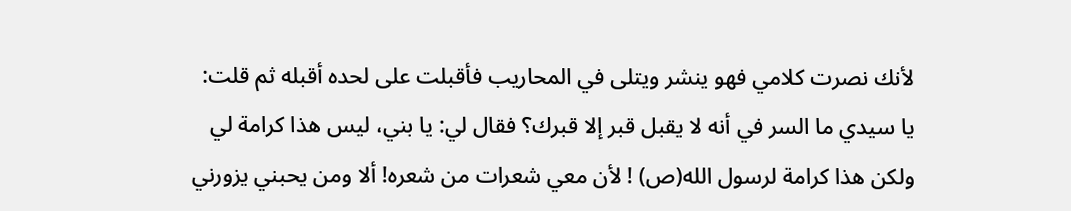لأنك نصرت كلامي فهو ينشر ويتلى في المحاريب فأقبلت على لحده أقبله ثم قلت: يا سيدي ما السر في أنه لا يقبل قبر إلا قبرك؟ فقال لي: يا بني، ليس هذا كرامة لي ولكن هذا كرامة لرسول الله(ص) ! لأن معي شعرات من شعره! ألا ومن يحبني يزورني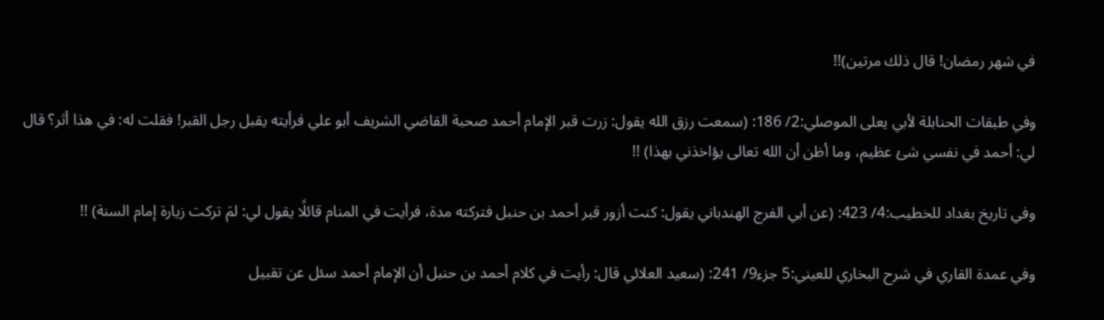في شهر رمضان! قال ذلك مرتين)!!

وفي طبقات الحنابلة لأبي يعلى الموصلي:2/ 186: (سمعت رزق الله يقول: زرت قبر الإمام أحمد صحبة القاضي الشريف أبو علي فرأيته يقبل رجل القبر! فقلت له: في هذا أثر؟ قال لي: أحمد في نفسي شئ عظيم، وما أظن أن الله تعالى يؤاخذني بهذا) !!

وفي تاريخ بغداد للخطيب:4/ 423: (عن أبي الفرج الهندباني يقول: كنت أزور قبر أحمد بن حنبل فتركته مدة، فرأيت في المنام قائلًا يقول لي: لمَ تركت زيارة إمام السنة) !!

وفي عمدة القاري في شرح البخاري للعيني:5 جزء9/ 241: (سعيد العلائي قال: رأيت في كلام أحمد بن حنبل أن الإمام أحمد سئل عن تقبيل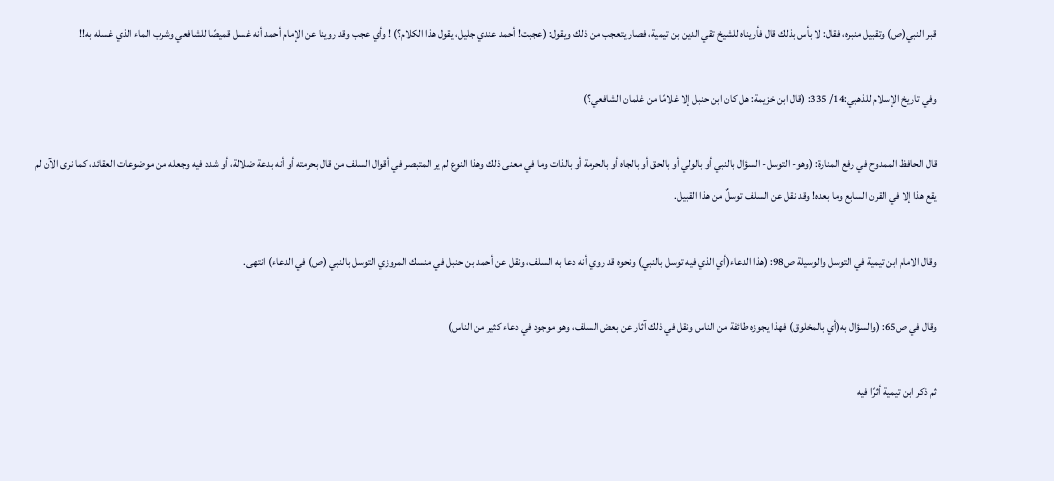قبر النبي(ص) وتقبيل منبره، فقال: لا بأس بذلك قال فأريناه للشيخ تقي الدين بن تيمية، فصار يتعجب من ذلك ويقول: (عجبت! أحمد عندي جليل، يقول هذا الكلام؟) ! وأي عجب وقد روينا عن الإمام أحمد أنه غسل قميصًا للشافعي وشرب الماء الذي غسله به!!

وفي تاريخ الإسلام للذهبي:14/ 335: (قال ابن خزيمة: هل كان ابن حنبل إلا غلامًا من غلمان الشافعي؟)

قال الحافظ الممدوح في رفع المنارة: (وهو- التوسل- السؤال بالنبي أو بالولي أو بالحق أو بالجاه أو بالحرمة أو بالذات وما في معنى ذلك وهذا النوع لم ير المتبصر في أقوال السلف من قال بحرمته أو أنه بدعة ضلالة، أو شدد فيه وجعله من موضوعات العقائد، كما نرى الآن لم يقع هذا إلا في القرن السابع وما بعده! وقد نقل عن السلف توسلٌ من هذا القبيل.

وقال الامام ابن تيمية في التوسل والوسيلة ص98: (هذا الدعاء(أي الذي فيه توسل بالنبي) ونحوه قد روي أنه دعا به السلف، ونقل عن أحمد بن حنبل في منسك المروزي التوسل بالنبي (ص) في الدعاء) انتهى.

وقال في ص65: (والسؤال به(أي بالمخلوق) فهذا يجوزه طائفة من الناس ونقل في ذلك آثار عن بعض السلف، وهو موجود في دعاء كثير من الناس)

ثم ذكر ابن تيمية أثرًا فيه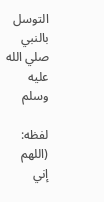التوسل بالنبي صلي الله عليه وسلم

لفظه: (اللهم إني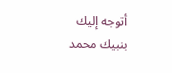أتوجه إليك بنبيك محمد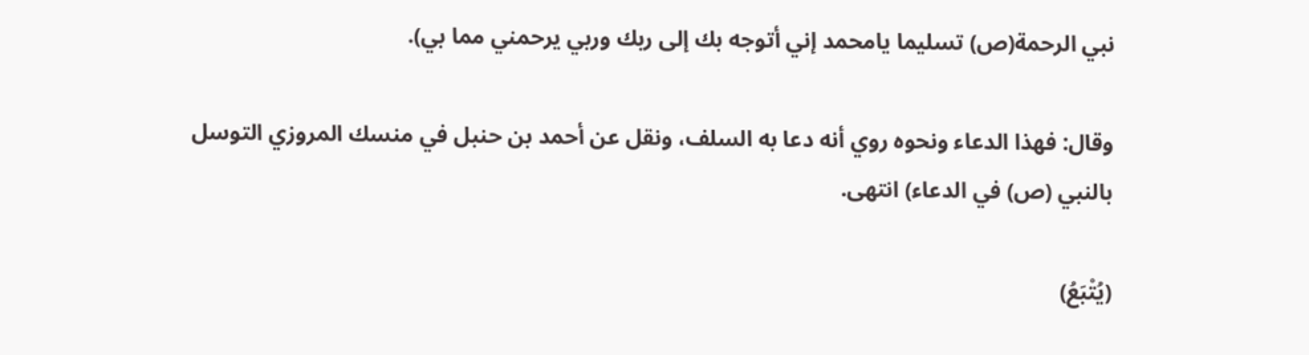نبي الرحمة(ص) تسليما يامحمد إني أتوجه بك إلى ربك وربي يرحمني مما بي).

وقال: فهذا الدعاء ونحوه روي أنه دعا به السلف، ونقل عن أحمد بن حنبل في منسك المروزي التوسل بالنبي (ص) في الدعاء) انتهى.

(يُتْبَعُ)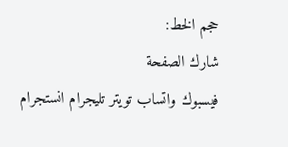حجم الخط:
شارك الصفحة
فيسبوك واتساب تويتر تليجرام انستجرام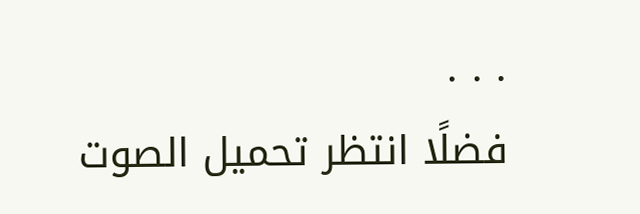. . .
فضلًا انتظر تحميل الصوت